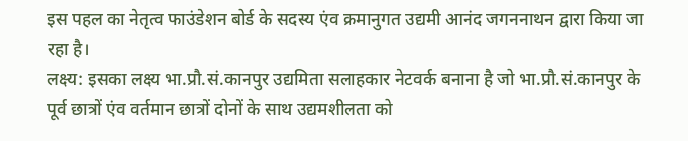इस पहल का नेतृत्व फाउंडेशन बोर्ड के सदस्य एंव क्रमानुगत उद्यमी आनंद जगननाथन द्वारा किया जा रहा है।
लक्ष्य: इसका लक्ष्य भा.प्रौ.सं.कानपुर उद्यमिता सलाहकार नेटवर्क बनाना है जो भा.प्रौ.सं.कानपुर के पूर्व छात्रों एंव वर्तमान छात्रों दोनों के साथ उद्यमशीलता को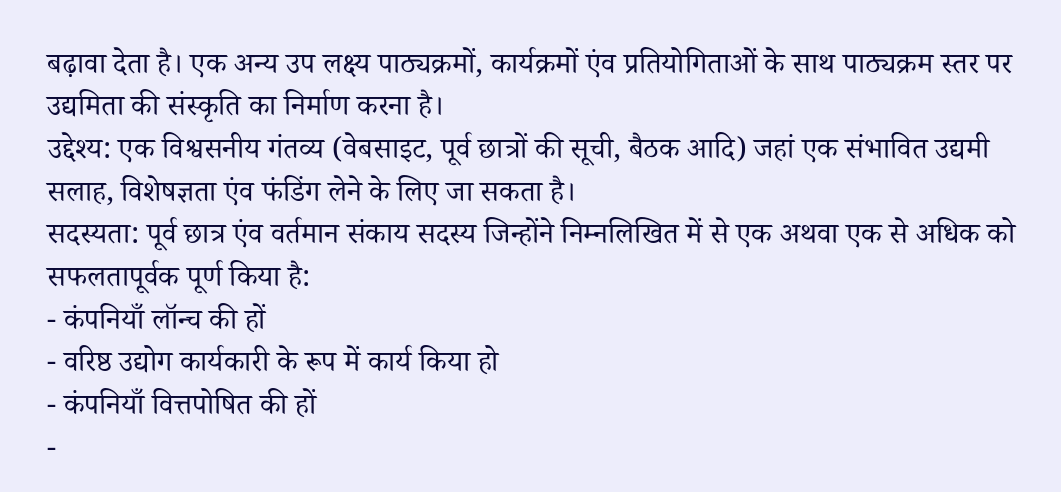बढ़ावा देता है। एक अन्य उप लक्ष्य पाठ्यक्रमों, कार्यक्रमों एंव प्रतियोगिताओं के साथ पाठ्यक्रम स्तर पर उद्यमिता की संस्कृति का निर्माण करना है।
उद्देश्य: एक विश्वसनीय गंतव्य (वेबसाइट, पूर्व छात्रों की सूची, बैठक आदि) जहां एक संभावित उद्यमी सलाह, विशेषज्ञता एंव फंडिंग लेने के लिए जा सकता है।
सदस्यता: पूर्व छात्र एंव वर्तमान संकाय सदस्य जिन्होंने निम्नलिखित में से एक अथवा एक से अधिक को सफलतापूर्वक पूर्ण किया है:
- कंपनियाँ लॉन्च की हों
- वरिष्ठ उद्योग कार्यकारी के रूप में कार्य किया हो
- कंपनियाँ वित्तपोषित की हों
-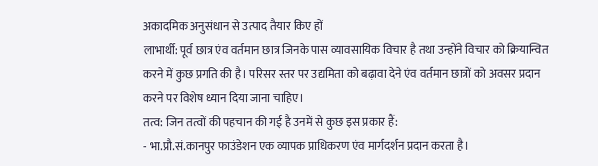अकादमिक अनुसंधान से उत्पाद तैयार किए हों
लाभार्थी: पूर्व छात्र एंव वर्तमान छात्र जिनके पास व्यावसायिक विचार है तथा उन्होंने विचार को क्रियान्वित करने में कुछ प्रगति की है। परिसर स्तर पर उद्यमिता को बढ़ावा देने एंव वर्तमान छात्रों को अवसर प्रदान करने पर विशेष ध्यान दिया जाना चाहिए।
तत्व: जिन तत्वों की पहचान की गई है उनमें से कुछ इस प्रकार हैं:
- भा.प्रौ.सं.कानपुर फाउंडेशन एक व्यापक प्राधिकरण एंव मार्गदर्शन प्रदान करता है।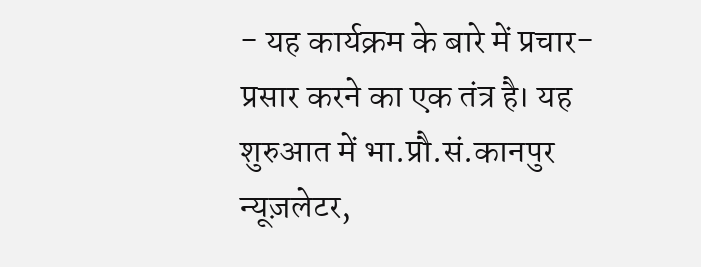- यह कार्यक्रम के बारे में प्रचार-प्रसार करने का एक तंत्र है। यह शुरुआत में भा.प्रौ.सं.कानपुर न्यूज़लेटर,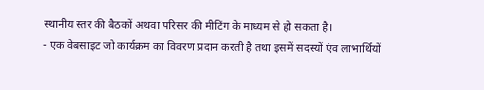स्थानीय स्तर की बैठकों अथवा परिसर की मीटिंग के माध्यम से हो सकता है।
- एक वेबसाइट जो कार्यक्रम का विवरण प्रदान करती है तथा इसमें सदस्यों एंव लाभार्थियों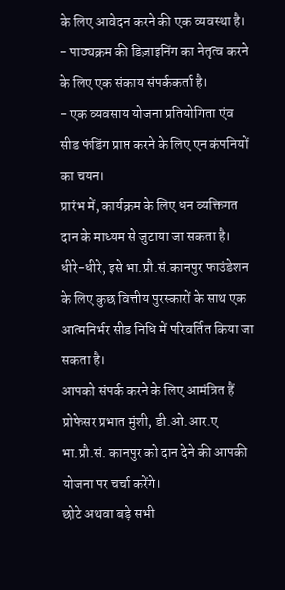के लिए आवेदन करने की एक व्यवस्था है।
- पाठ्यक्रम की डिज़ाइनिंग का नेतृत्व करने के लिए एक संकाय संपर्ककर्ता है।
- एक व्यवसाय योजना प्रतियोगिता एंव सीड फंडिंग प्राप्त करने के लिए एन कंपनियों का चयन।
प्रारंभ में, कार्यक्रम के लिए धन व्यक्तिगत दान के माध्यम से जुटाया जा सकता है। धीरे-धीरे, इसे भा.प्रौ.सं.कानपुर फाउंडेशन के लिए कुछ वित्तीय पुरस्कारों के साथ एक आत्मनिर्भर सीड निधि में परिवर्तित किया जा सकता है।
आपको संपर्क करने के लिए आमंत्रित हैं
प्रोफेसर प्रभात मुंशी, डी.ओ.आर.ए भा.प्रौ.सं. कानपुर को दान देने की आपकी योजना पर चर्चा करेंगे।
छोटे अथवा बड़े सभी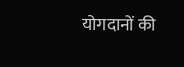योगदानों की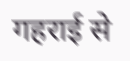गहराई से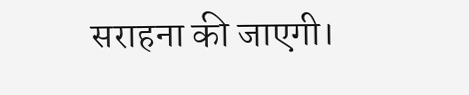सराहना की जाएगी।